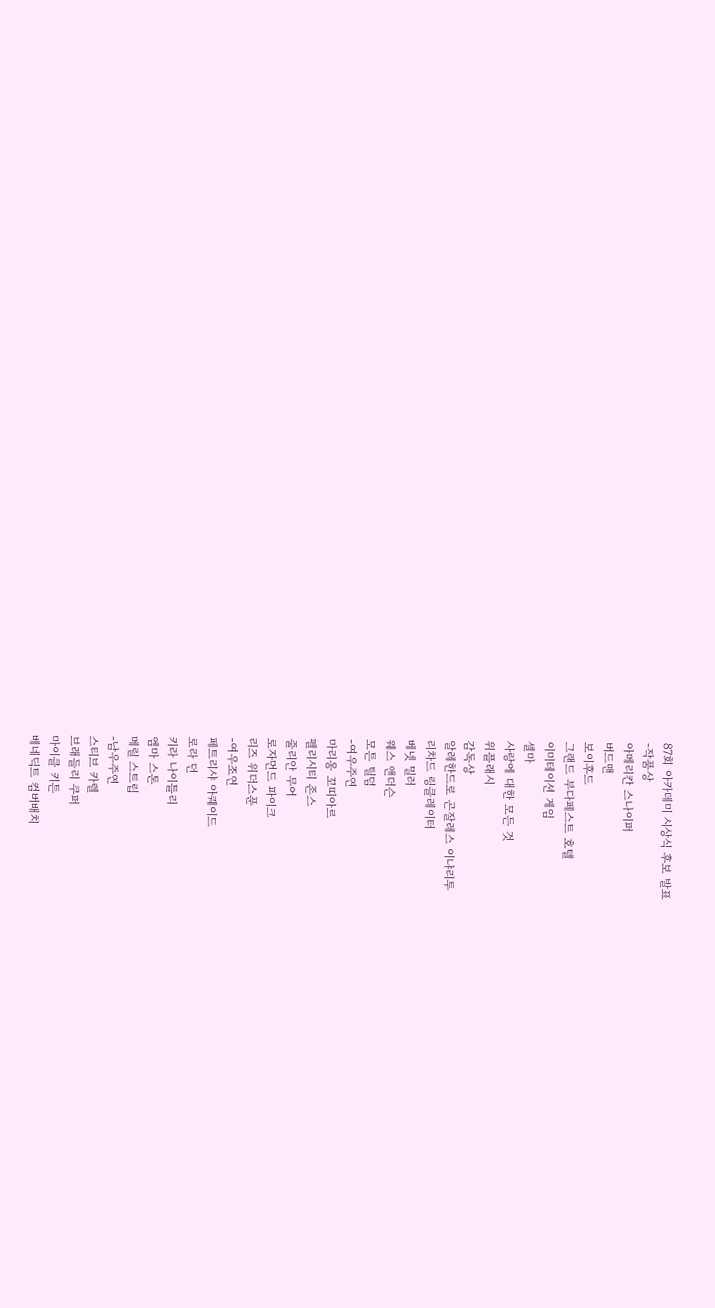87회 아카데미 시상식 후보 발표
-작품상
아메리칸 스나이퍼
버드맨
보이후드
그랜드 부다페스트 호텔
이미테이션 게임
셀마
사랑에 대한 모든 것
위플래시
감독상
알레한드로 곤잘레스 이냐리투
리차드 링클레이터
베넷 밀러
웨스 앤더슨
모튼 틸덤
-여우주연
마리옹 꼬띠아르
펠리시티 존스
줄리안 무어
로자먼드 파이크
리즈 위더스푼
-여우조연
페트리샤 아퀘이드
로라 던
키라 나이틀리
엠마 스톤
메릴 스트립
-남우주연
스티브 카렐
브래들리 쿠퍼
마이클 키튼
베네딕트 컴버배치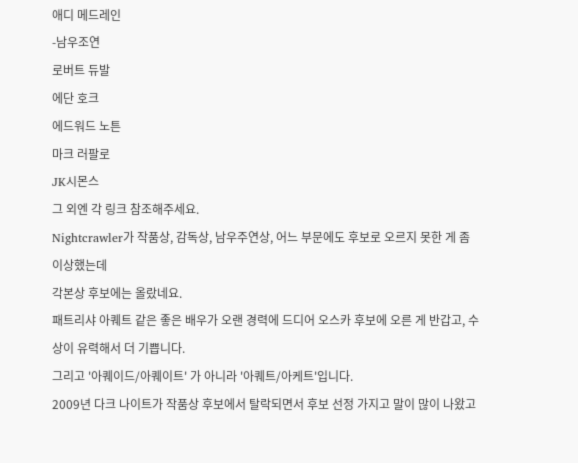애디 메드레인
-남우조연
로버트 듀발
에단 호크
에드워드 노튼
마크 러팔로
JK시몬스
그 외엔 각 링크 참조해주세요.
Nightcrawler가 작품상, 감독상, 남우주연상, 어느 부문에도 후보로 오르지 못한 게 좀 이상했는데
각본상 후보에는 올랐네요.
패트리샤 아퀘트 같은 좋은 배우가 오랜 경력에 드디어 오스카 후보에 오른 게 반갑고, 수상이 유력해서 더 기쁩니다.
그리고 '아퀘이드/아퀘이트' 가 아니라 '아퀘트/아케트'입니다.
2009년 다크 나이트가 작품상 후보에서 탈락되면서 후보 선정 가지고 말이 많이 나왔고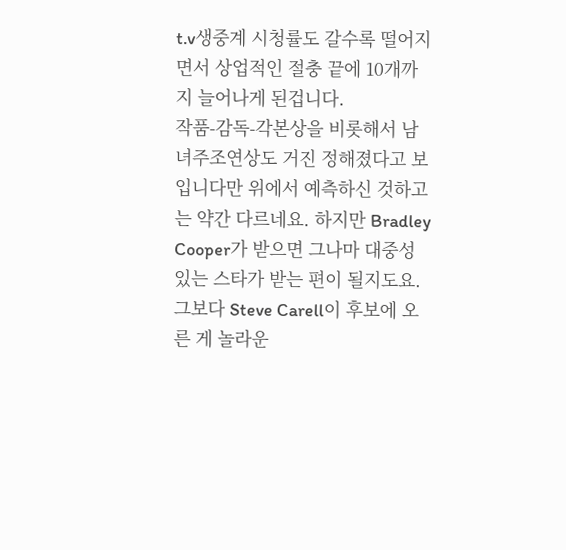t.v생중계 시청률도 갈수록 떨어지면서 상업적인 절충 끝에 10개까지 늘어나게 된겁니다.
작품-감독-각본상을 비롯해서 남녀주조연상도 거진 정해졌다고 보입니다만 위에서 예측하신 것하고는 약간 다르네요. 하지만 Bradley Cooper가 받으면 그나마 대중성있는 스타가 받는 편이 될지도요. 그보다 Steve Carell이 후보에 오른 게 놀라운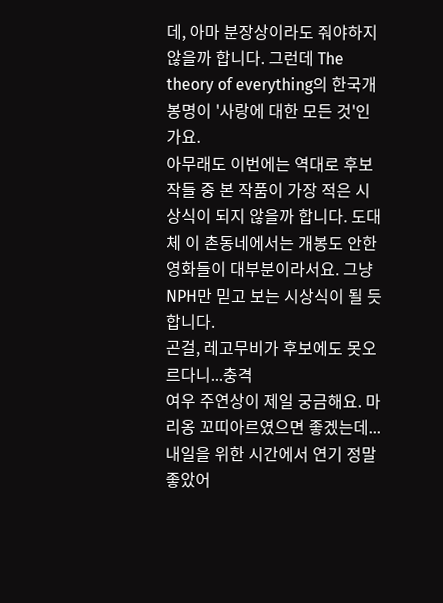데, 아마 분장상이라도 줘야하지 않을까 합니다. 그런데 The theory of everything의 한국개봉명이 '사랑에 대한 모든 것'인가요.
아무래도 이번에는 역대로 후보작들 중 본 작품이 가장 적은 시상식이 되지 않을까 합니다. 도대체 이 촌동네에서는 개봉도 안한 영화들이 대부분이라서요. 그냥 NPH만 믿고 보는 시상식이 될 듯 합니다.
곤걸, 레고무비가 후보에도 못오르다니...충격
여우 주연상이 제일 궁금해요. 마리옹 꼬띠아르였으면 좋겠는데...내일을 위한 시간에서 연기 정말 좋았어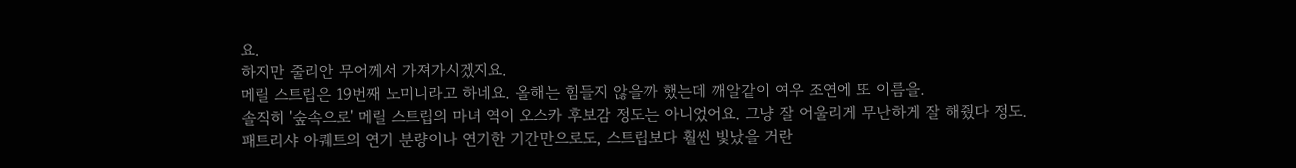요.
하지만 줄리안 무어께서 가져가시겠지요.
메릴 스트립은 19번째 노미니라고 하네요. 올해는 힘들지 않을까 했는데 깨알같이 여우 조연에 또 이름을.
솔직히 '숲속으로' 메릴 스트립의 마녀 역이 오스카 후보감 정도는 아니었어요. 그냥 잘 어울리게 무난하게 잘 해줬다 정도.
패트리샤 아퀘트의 연기 분량이나 연기한 기간만으로도, 스트립보다 훨씬 빛났을 거란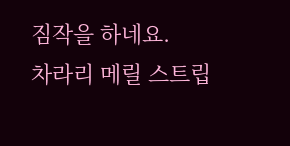짐작을 하네요.
차라리 메릴 스트립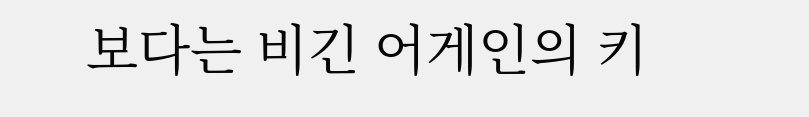보다는 비긴 어게인의 키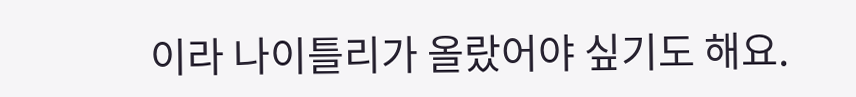이라 나이틀리가 올랐어야 싶기도 해요.